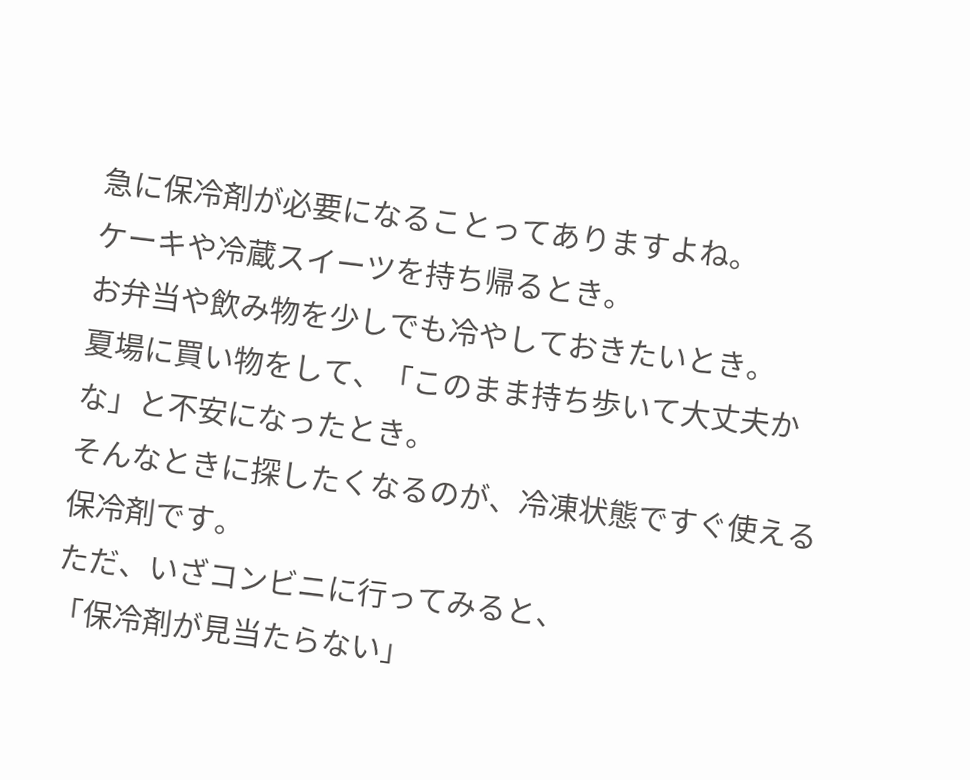急に保冷剤が必要になることってありますよね。
ケーキや冷蔵スイーツを持ち帰るとき。
お弁当や飲み物を少しでも冷やしておきたいとき。
夏場に買い物をして、「このまま持ち歩いて大丈夫かな」と不安になったとき。
そんなときに探したくなるのが、冷凍状態ですぐ使える保冷剤です。
ただ、いざコンビニに行ってみると、
「保冷剤が見当たらない」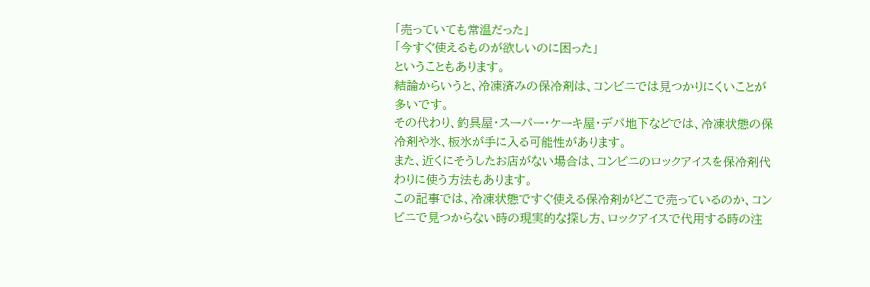「売っていても常温だった」
「今すぐ使えるものが欲しいのに困った」
ということもあります。
結論からいうと、冷凍済みの保冷剤は、コンビニでは見つかりにくいことが多いです。
その代わり、釣具屋・スーパー・ケーキ屋・デパ地下などでは、冷凍状態の保冷剤や氷、板氷が手に入る可能性があります。
また、近くにそうしたお店がない場合は、コンビニのロックアイスを保冷剤代わりに使う方法もあります。
この記事では、冷凍状態ですぐ使える保冷剤がどこで売っているのか、コンビニで見つからない時の現実的な探し方、ロックアイスで代用する時の注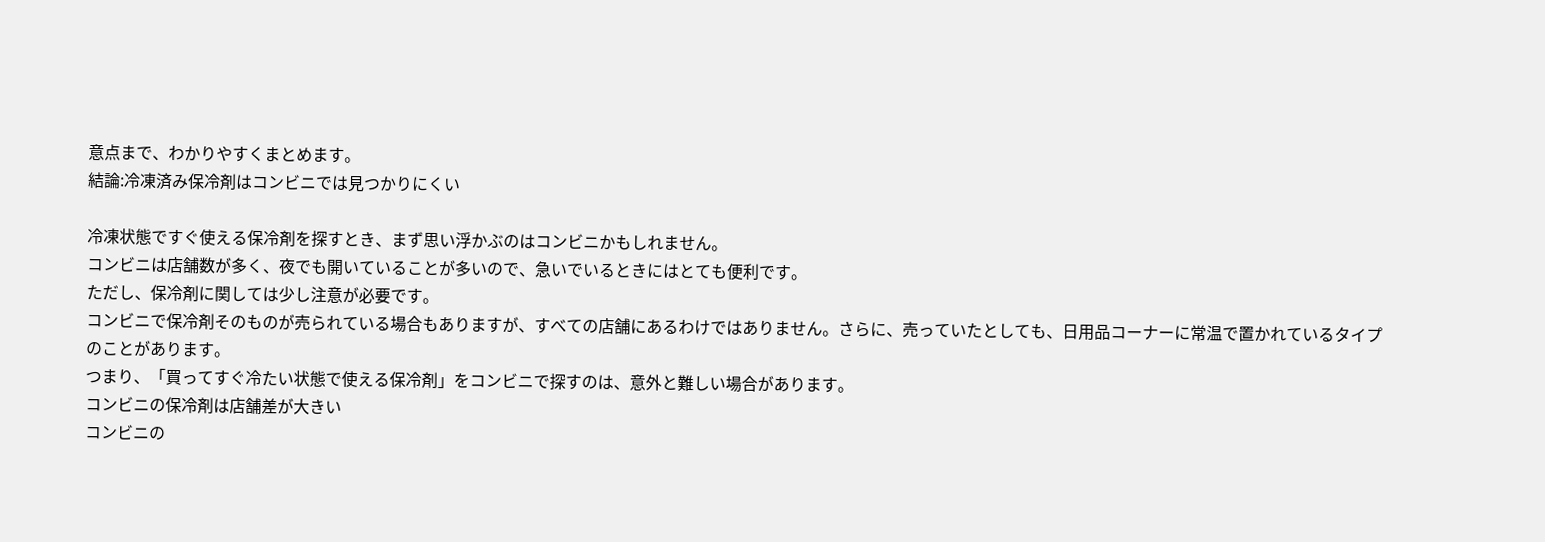意点まで、わかりやすくまとめます。
結論:冷凍済み保冷剤はコンビニでは見つかりにくい

冷凍状態ですぐ使える保冷剤を探すとき、まず思い浮かぶのはコンビニかもしれません。
コンビニは店舗数が多く、夜でも開いていることが多いので、急いでいるときにはとても便利です。
ただし、保冷剤に関しては少し注意が必要です。
コンビニで保冷剤そのものが売られている場合もありますが、すべての店舗にあるわけではありません。さらに、売っていたとしても、日用品コーナーに常温で置かれているタイプのことがあります。
つまり、「買ってすぐ冷たい状態で使える保冷剤」をコンビニで探すのは、意外と難しい場合があります。
コンビニの保冷剤は店舗差が大きい
コンビニの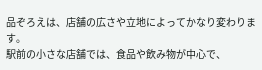品ぞろえは、店舗の広さや立地によってかなり変わります。
駅前の小さな店舗では、食品や飲み物が中心で、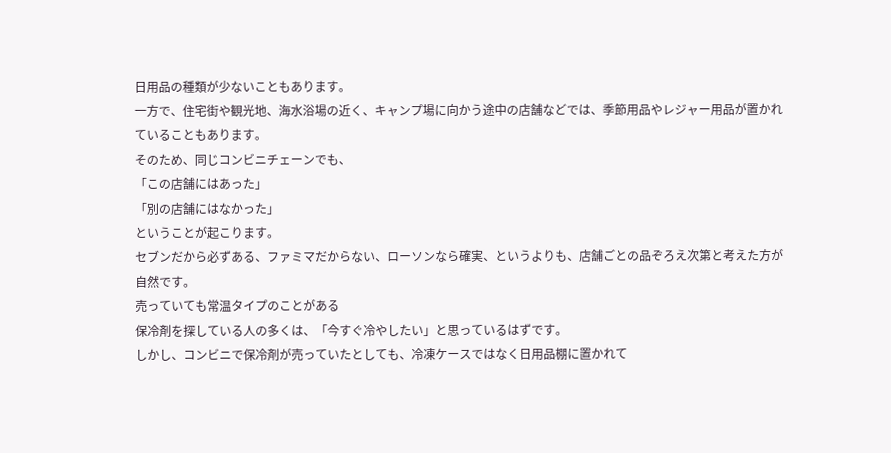日用品の種類が少ないこともあります。
一方で、住宅街や観光地、海水浴場の近く、キャンプ場に向かう途中の店舗などでは、季節用品やレジャー用品が置かれていることもあります。
そのため、同じコンビニチェーンでも、
「この店舗にはあった」
「別の店舗にはなかった」
ということが起こります。
セブンだから必ずある、ファミマだからない、ローソンなら確実、というよりも、店舗ごとの品ぞろえ次第と考えた方が自然です。
売っていても常温タイプのことがある
保冷剤を探している人の多くは、「今すぐ冷やしたい」と思っているはずです。
しかし、コンビニで保冷剤が売っていたとしても、冷凍ケースではなく日用品棚に置かれて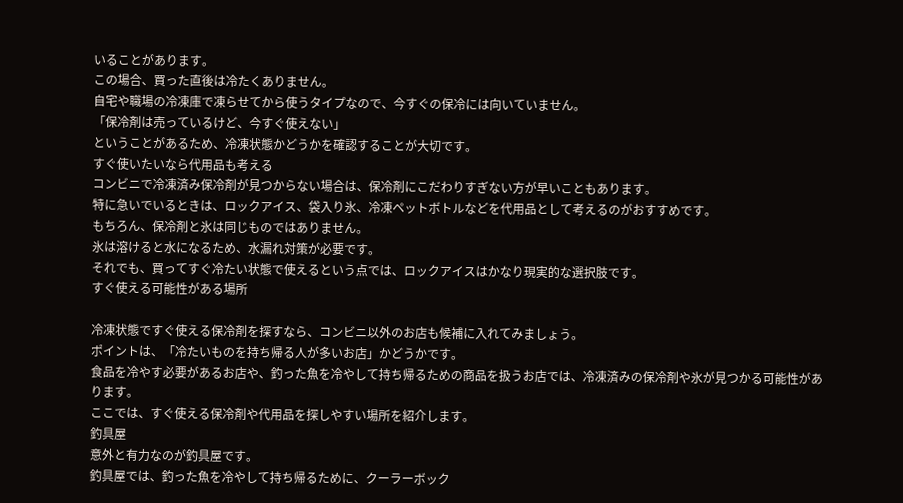いることがあります。
この場合、買った直後は冷たくありません。
自宅や職場の冷凍庫で凍らせてから使うタイプなので、今すぐの保冷には向いていません。
「保冷剤は売っているけど、今すぐ使えない」
ということがあるため、冷凍状態かどうかを確認することが大切です。
すぐ使いたいなら代用品も考える
コンビニで冷凍済み保冷剤が見つからない場合は、保冷剤にこだわりすぎない方が早いこともあります。
特に急いでいるときは、ロックアイス、袋入り氷、冷凍ペットボトルなどを代用品として考えるのがおすすめです。
もちろん、保冷剤と氷は同じものではありません。
氷は溶けると水になるため、水漏れ対策が必要です。
それでも、買ってすぐ冷たい状態で使えるという点では、ロックアイスはかなり現実的な選択肢です。
すぐ使える可能性がある場所

冷凍状態ですぐ使える保冷剤を探すなら、コンビニ以外のお店も候補に入れてみましょう。
ポイントは、「冷たいものを持ち帰る人が多いお店」かどうかです。
食品を冷やす必要があるお店や、釣った魚を冷やして持ち帰るための商品を扱うお店では、冷凍済みの保冷剤や氷が見つかる可能性があります。
ここでは、すぐ使える保冷剤や代用品を探しやすい場所を紹介します。
釣具屋
意外と有力なのが釣具屋です。
釣具屋では、釣った魚を冷やして持ち帰るために、クーラーボック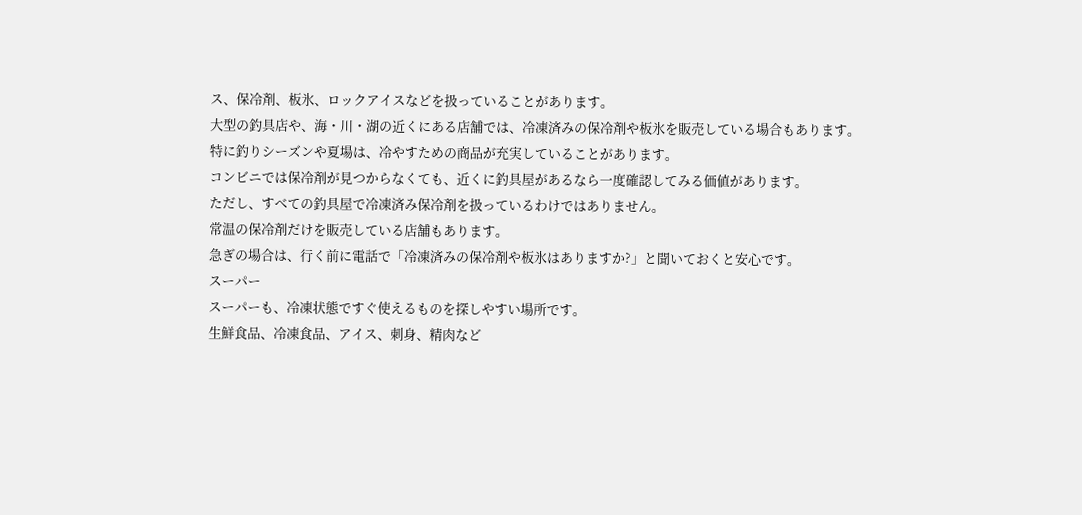ス、保冷剤、板氷、ロックアイスなどを扱っていることがあります。
大型の釣具店や、海・川・湖の近くにある店舗では、冷凍済みの保冷剤や板氷を販売している場合もあります。
特に釣りシーズンや夏場は、冷やすための商品が充実していることがあります。
コンビニでは保冷剤が見つからなくても、近くに釣具屋があるなら一度確認してみる価値があります。
ただし、すべての釣具屋で冷凍済み保冷剤を扱っているわけではありません。
常温の保冷剤だけを販売している店舗もあります。
急ぎの場合は、行く前に電話で「冷凍済みの保冷剤や板氷はありますか?」と聞いておくと安心です。
スーパー
スーパーも、冷凍状態ですぐ使えるものを探しやすい場所です。
生鮮食品、冷凍食品、アイス、刺身、精肉など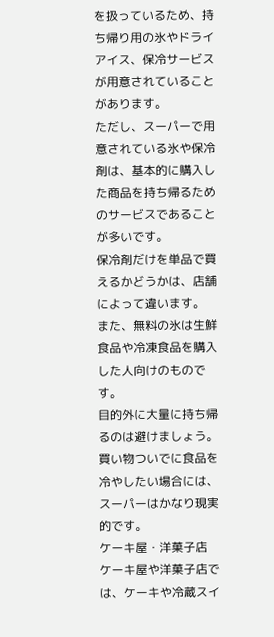を扱っているため、持ち帰り用の氷やドライアイス、保冷サービスが用意されていることがあります。
ただし、スーパーで用意されている氷や保冷剤は、基本的に購入した商品を持ち帰るためのサービスであることが多いです。
保冷剤だけを単品で買えるかどうかは、店舗によって違います。
また、無料の氷は生鮮食品や冷凍食品を購入した人向けのものです。
目的外に大量に持ち帰るのは避けましょう。
買い物ついでに食品を冷やしたい場合には、スーパーはかなり現実的です。
ケーキ屋・洋菓子店
ケーキ屋や洋菓子店では、ケーキや冷蔵スイ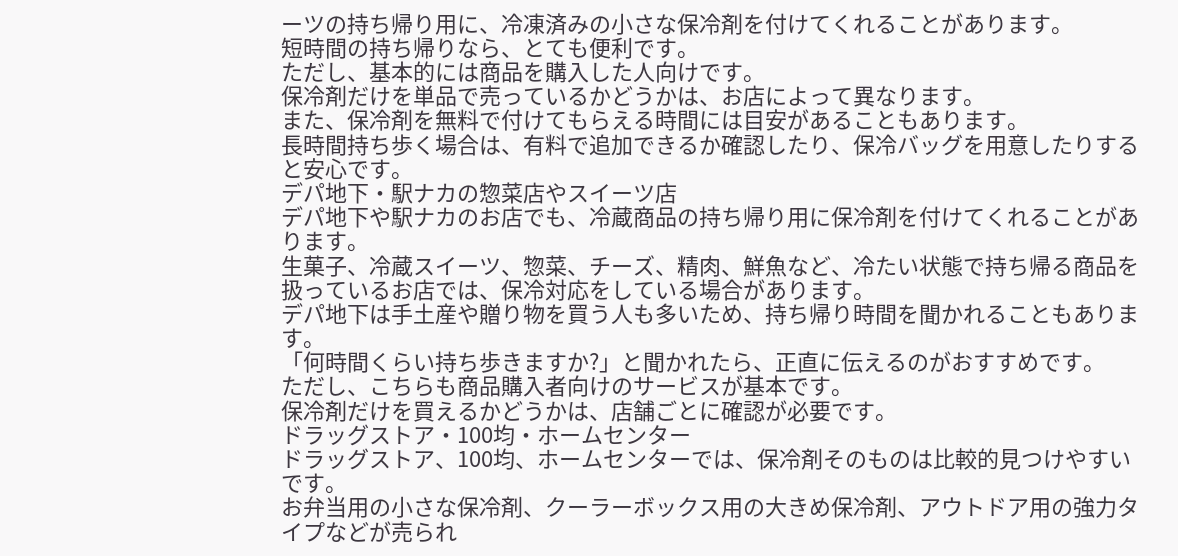ーツの持ち帰り用に、冷凍済みの小さな保冷剤を付けてくれることがあります。
短時間の持ち帰りなら、とても便利です。
ただし、基本的には商品を購入した人向けです。
保冷剤だけを単品で売っているかどうかは、お店によって異なります。
また、保冷剤を無料で付けてもらえる時間には目安があることもあります。
長時間持ち歩く場合は、有料で追加できるか確認したり、保冷バッグを用意したりすると安心です。
デパ地下・駅ナカの惣菜店やスイーツ店
デパ地下や駅ナカのお店でも、冷蔵商品の持ち帰り用に保冷剤を付けてくれることがあります。
生菓子、冷蔵スイーツ、惣菜、チーズ、精肉、鮮魚など、冷たい状態で持ち帰る商品を扱っているお店では、保冷対応をしている場合があります。
デパ地下は手土産や贈り物を買う人も多いため、持ち帰り時間を聞かれることもあります。
「何時間くらい持ち歩きますか?」と聞かれたら、正直に伝えるのがおすすめです。
ただし、こちらも商品購入者向けのサービスが基本です。
保冷剤だけを買えるかどうかは、店舗ごとに確認が必要です。
ドラッグストア・100均・ホームセンター
ドラッグストア、100均、ホームセンターでは、保冷剤そのものは比較的見つけやすいです。
お弁当用の小さな保冷剤、クーラーボックス用の大きめ保冷剤、アウトドア用の強力タイプなどが売られ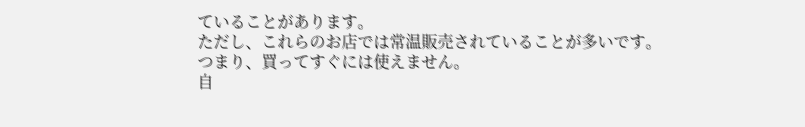ていることがあります。
ただし、これらのお店では常温販売されていることが多いです。
つまり、買ってすぐには使えません。
自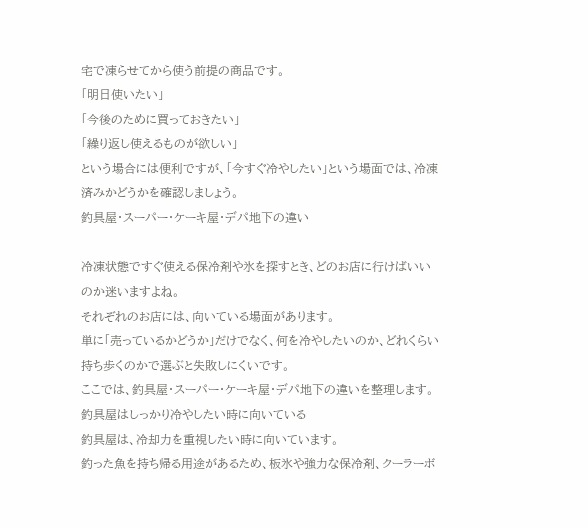宅で凍らせてから使う前提の商品です。
「明日使いたい」
「今後のために買っておきたい」
「繰り返し使えるものが欲しい」
という場合には便利ですが、「今すぐ冷やしたい」という場面では、冷凍済みかどうかを確認しましょう。
釣具屋・スーパー・ケーキ屋・デパ地下の違い

冷凍状態ですぐ使える保冷剤や氷を探すとき、どのお店に行けばいいのか迷いますよね。
それぞれのお店には、向いている場面があります。
単に「売っているかどうか」だけでなく、何を冷やしたいのか、どれくらい持ち歩くのかで選ぶと失敗しにくいです。
ここでは、釣具屋・スーパー・ケーキ屋・デパ地下の違いを整理します。
釣具屋はしっかり冷やしたい時に向いている
釣具屋は、冷却力を重視したい時に向いています。
釣った魚を持ち帰る用途があるため、板氷や強力な保冷剤、クーラーボ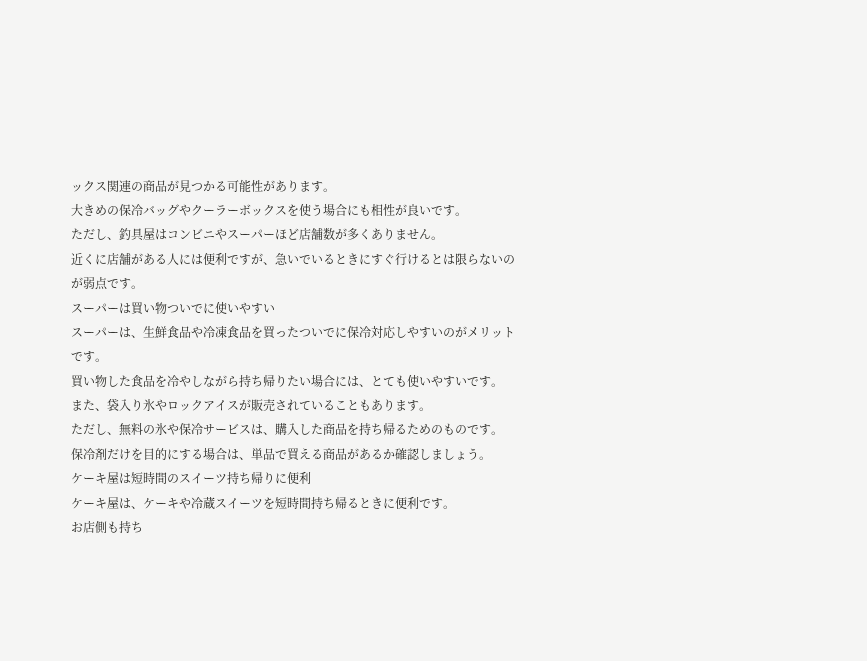ックス関連の商品が見つかる可能性があります。
大きめの保冷バッグやクーラーボックスを使う場合にも相性が良いです。
ただし、釣具屋はコンビニやスーパーほど店舗数が多くありません。
近くに店舗がある人には便利ですが、急いでいるときにすぐ行けるとは限らないのが弱点です。
スーパーは買い物ついでに使いやすい
スーパーは、生鮮食品や冷凍食品を買ったついでに保冷対応しやすいのがメリットです。
買い物した食品を冷やしながら持ち帰りたい場合には、とても使いやすいです。
また、袋入り氷やロックアイスが販売されていることもあります。
ただし、無料の氷や保冷サービスは、購入した商品を持ち帰るためのものです。
保冷剤だけを目的にする場合は、単品で買える商品があるか確認しましょう。
ケーキ屋は短時間のスイーツ持ち帰りに便利
ケーキ屋は、ケーキや冷蔵スイーツを短時間持ち帰るときに便利です。
お店側も持ち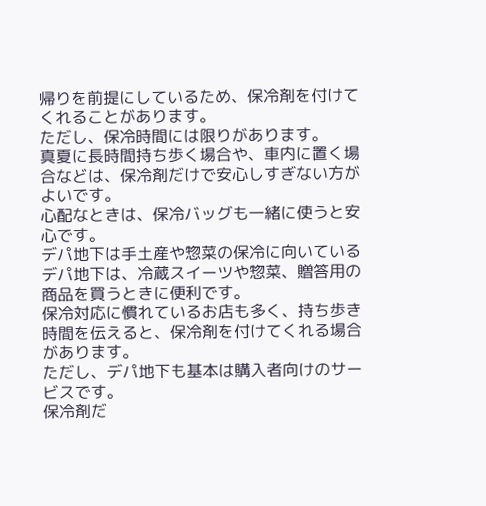帰りを前提にしているため、保冷剤を付けてくれることがあります。
ただし、保冷時間には限りがあります。
真夏に長時間持ち歩く場合や、車内に置く場合などは、保冷剤だけで安心しすぎない方がよいです。
心配なときは、保冷バッグも一緒に使うと安心です。
デパ地下は手土産や惣菜の保冷に向いている
デパ地下は、冷蔵スイーツや惣菜、贈答用の商品を買うときに便利です。
保冷対応に慣れているお店も多く、持ち歩き時間を伝えると、保冷剤を付けてくれる場合があります。
ただし、デパ地下も基本は購入者向けのサービスです。
保冷剤だ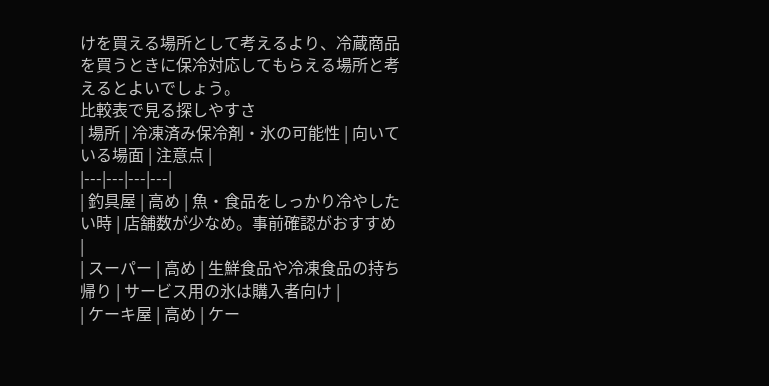けを買える場所として考えるより、冷蔵商品を買うときに保冷対応してもらえる場所と考えるとよいでしょう。
比較表で見る探しやすさ
| 場所 | 冷凍済み保冷剤・氷の可能性 | 向いている場面 | 注意点 |
|---|---|---|---|
| 釣具屋 | 高め | 魚・食品をしっかり冷やしたい時 | 店舗数が少なめ。事前確認がおすすめ |
| スーパー | 高め | 生鮮食品や冷凍食品の持ち帰り | サービス用の氷は購入者向け |
| ケーキ屋 | 高め | ケー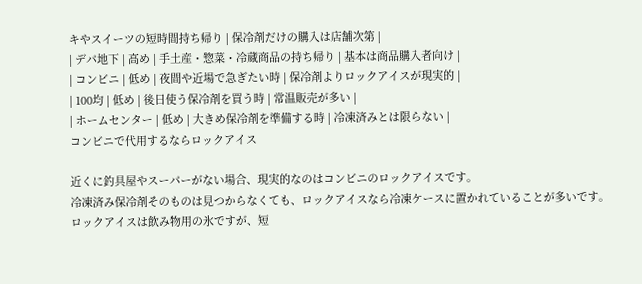キやスイーツの短時間持ち帰り | 保冷剤だけの購入は店舗次第 |
| デパ地下 | 高め | 手土産・惣菜・冷蔵商品の持ち帰り | 基本は商品購入者向け |
| コンビニ | 低め | 夜間や近場で急ぎたい時 | 保冷剤よりロックアイスが現実的 |
| 100均 | 低め | 後日使う保冷剤を買う時 | 常温販売が多い |
| ホームセンター | 低め | 大きめ保冷剤を準備する時 | 冷凍済みとは限らない |
コンビニで代用するならロックアイス

近くに釣具屋やスーパーがない場合、現実的なのはコンビニのロックアイスです。
冷凍済み保冷剤そのものは見つからなくても、ロックアイスなら冷凍ケースに置かれていることが多いです。
ロックアイスは飲み物用の氷ですが、短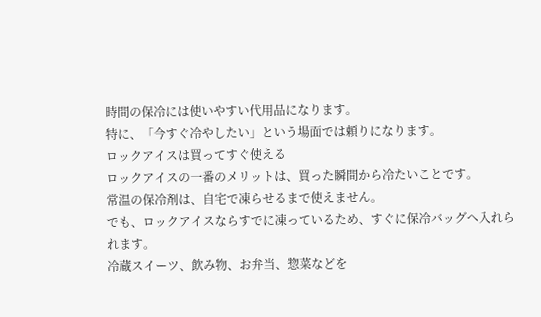時間の保冷には使いやすい代用品になります。
特に、「今すぐ冷やしたい」という場面では頼りになります。
ロックアイスは買ってすぐ使える
ロックアイスの一番のメリットは、買った瞬間から冷たいことです。
常温の保冷剤は、自宅で凍らせるまで使えません。
でも、ロックアイスならすでに凍っているため、すぐに保冷バッグへ入れられます。
冷蔵スイーツ、飲み物、お弁当、惣菜などを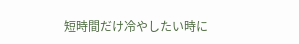短時間だけ冷やしたい時に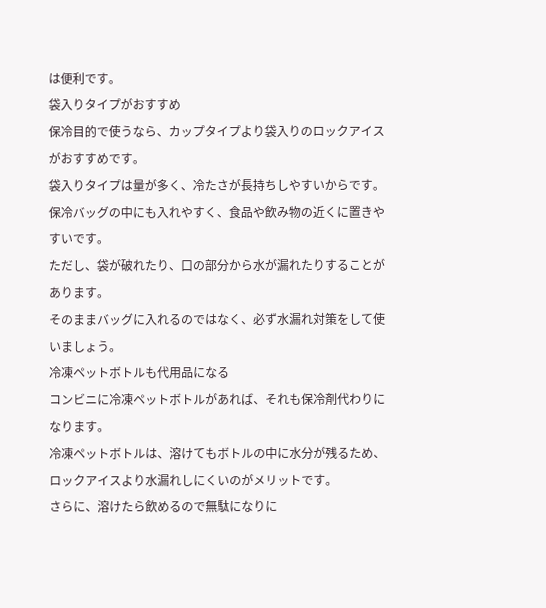は便利です。
袋入りタイプがおすすめ
保冷目的で使うなら、カップタイプより袋入りのロックアイスがおすすめです。
袋入りタイプは量が多く、冷たさが長持ちしやすいからです。
保冷バッグの中にも入れやすく、食品や飲み物の近くに置きやすいです。
ただし、袋が破れたり、口の部分から水が漏れたりすることがあります。
そのままバッグに入れるのではなく、必ず水漏れ対策をして使いましょう。
冷凍ペットボトルも代用品になる
コンビニに冷凍ペットボトルがあれば、それも保冷剤代わりになります。
冷凍ペットボトルは、溶けてもボトルの中に水分が残るため、ロックアイスより水漏れしにくいのがメリットです。
さらに、溶けたら飲めるので無駄になりに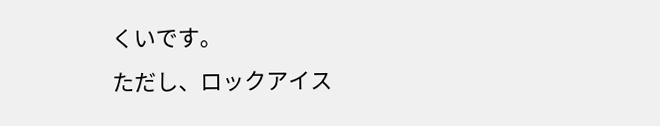くいです。
ただし、ロックアイス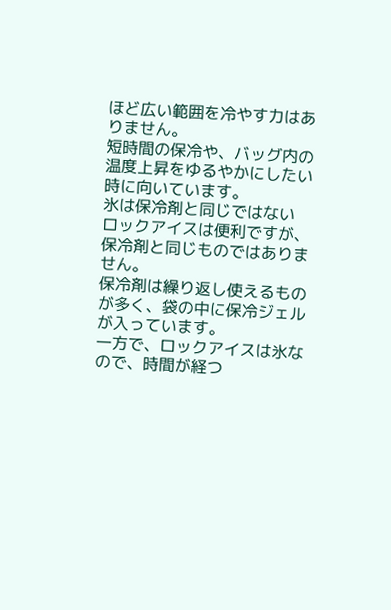ほど広い範囲を冷やす力はありません。
短時間の保冷や、バッグ内の温度上昇をゆるやかにしたい時に向いています。
氷は保冷剤と同じではない
ロックアイスは便利ですが、保冷剤と同じものではありません。
保冷剤は繰り返し使えるものが多く、袋の中に保冷ジェルが入っています。
一方で、ロックアイスは氷なので、時間が経つ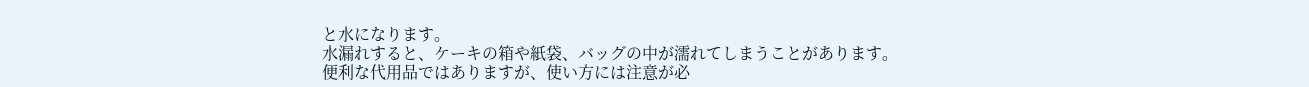と水になります。
水漏れすると、ケーキの箱や紙袋、バッグの中が濡れてしまうことがあります。
便利な代用品ではありますが、使い方には注意が必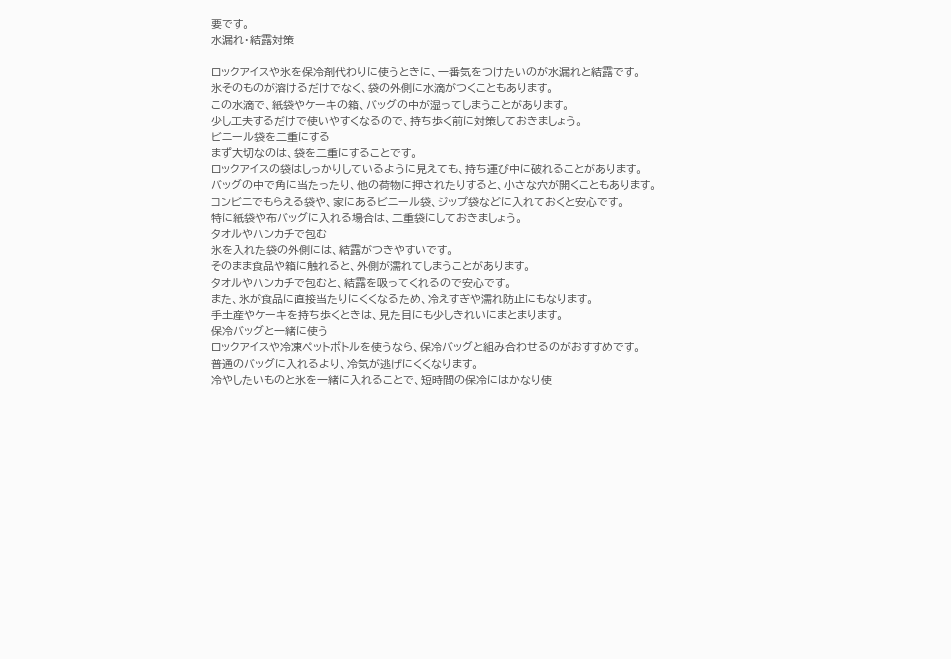要です。
水漏れ・結露対策

ロックアイスや氷を保冷剤代わりに使うときに、一番気をつけたいのが水漏れと結露です。
氷そのものが溶けるだけでなく、袋の外側に水滴がつくこともあります。
この水滴で、紙袋やケーキの箱、バッグの中が湿ってしまうことがあります。
少し工夫するだけで使いやすくなるので、持ち歩く前に対策しておきましょう。
ビニール袋を二重にする
まず大切なのは、袋を二重にすることです。
ロックアイスの袋はしっかりしているように見えても、持ち運び中に破れることがあります。
バッグの中で角に当たったり、他の荷物に押されたりすると、小さな穴が開くこともあります。
コンビニでもらえる袋や、家にあるビニール袋、ジップ袋などに入れておくと安心です。
特に紙袋や布バッグに入れる場合は、二重袋にしておきましょう。
タオルやハンカチで包む
氷を入れた袋の外側には、結露がつきやすいです。
そのまま食品や箱に触れると、外側が濡れてしまうことがあります。
タオルやハンカチで包むと、結露を吸ってくれるので安心です。
また、氷が食品に直接当たりにくくなるため、冷えすぎや濡れ防止にもなります。
手土産やケーキを持ち歩くときは、見た目にも少しきれいにまとまります。
保冷バッグと一緒に使う
ロックアイスや冷凍ペットボトルを使うなら、保冷バッグと組み合わせるのがおすすめです。
普通のバッグに入れるより、冷気が逃げにくくなります。
冷やしたいものと氷を一緒に入れることで、短時間の保冷にはかなり使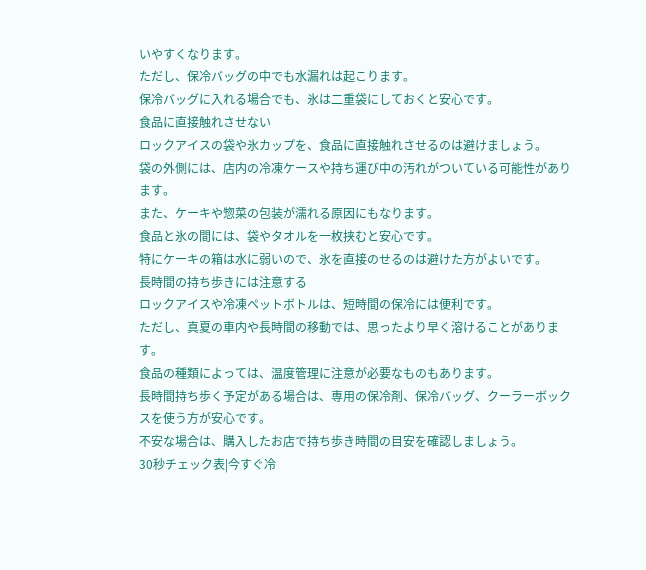いやすくなります。
ただし、保冷バッグの中でも水漏れは起こります。
保冷バッグに入れる場合でも、氷は二重袋にしておくと安心です。
食品に直接触れさせない
ロックアイスの袋や氷カップを、食品に直接触れさせるのは避けましょう。
袋の外側には、店内の冷凍ケースや持ち運び中の汚れがついている可能性があります。
また、ケーキや惣菜の包装が濡れる原因にもなります。
食品と氷の間には、袋やタオルを一枚挟むと安心です。
特にケーキの箱は水に弱いので、氷を直接のせるのは避けた方がよいです。
長時間の持ち歩きには注意する
ロックアイスや冷凍ペットボトルは、短時間の保冷には便利です。
ただし、真夏の車内や長時間の移動では、思ったより早く溶けることがあります。
食品の種類によっては、温度管理に注意が必要なものもあります。
長時間持ち歩く予定がある場合は、専用の保冷剤、保冷バッグ、クーラーボックスを使う方が安心です。
不安な場合は、購入したお店で持ち歩き時間の目安を確認しましょう。
30秒チェック表|今すぐ冷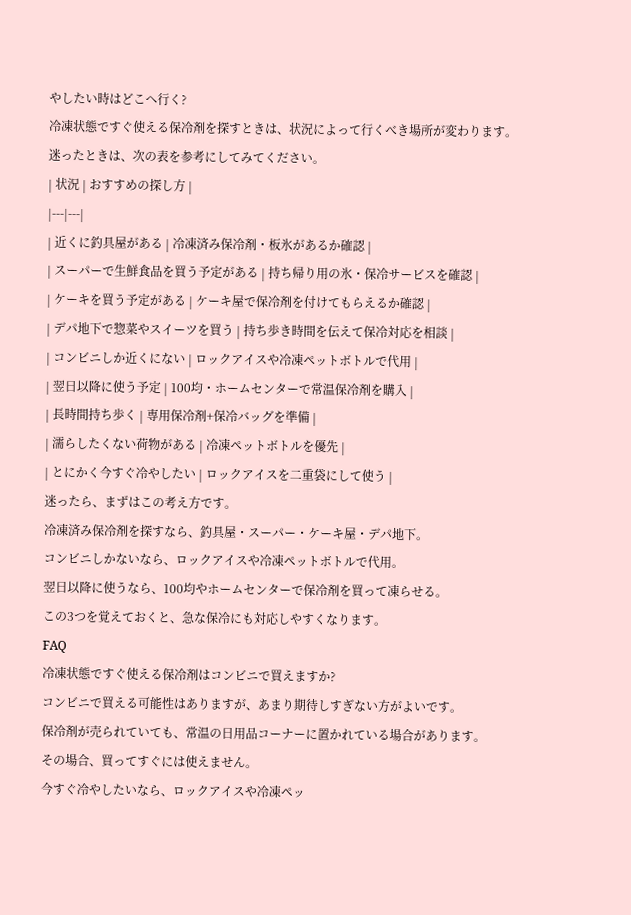やしたい時はどこへ行く?
冷凍状態ですぐ使える保冷剤を探すときは、状況によって行くべき場所が変わります。
迷ったときは、次の表を参考にしてみてください。
| 状況 | おすすめの探し方 |
|---|---|
| 近くに釣具屋がある | 冷凍済み保冷剤・板氷があるか確認 |
| スーパーで生鮮食品を買う予定がある | 持ち帰り用の氷・保冷サービスを確認 |
| ケーキを買う予定がある | ケーキ屋で保冷剤を付けてもらえるか確認 |
| デパ地下で惣菜やスイーツを買う | 持ち歩き時間を伝えて保冷対応を相談 |
| コンビニしか近くにない | ロックアイスや冷凍ペットボトルで代用 |
| 翌日以降に使う予定 | 100均・ホームセンターで常温保冷剤を購入 |
| 長時間持ち歩く | 専用保冷剤+保冷バッグを準備 |
| 濡らしたくない荷物がある | 冷凍ペットボトルを優先 |
| とにかく今すぐ冷やしたい | ロックアイスを二重袋にして使う |
迷ったら、まずはこの考え方です。
冷凍済み保冷剤を探すなら、釣具屋・スーパー・ケーキ屋・デパ地下。
コンビニしかないなら、ロックアイスや冷凍ペットボトルで代用。
翌日以降に使うなら、100均やホームセンターで保冷剤を買って凍らせる。
この3つを覚えておくと、急な保冷にも対応しやすくなります。
FAQ
冷凍状態ですぐ使える保冷剤はコンビニで買えますか?
コンビニで買える可能性はありますが、あまり期待しすぎない方がよいです。
保冷剤が売られていても、常温の日用品コーナーに置かれている場合があります。
その場合、買ってすぐには使えません。
今すぐ冷やしたいなら、ロックアイスや冷凍ペッ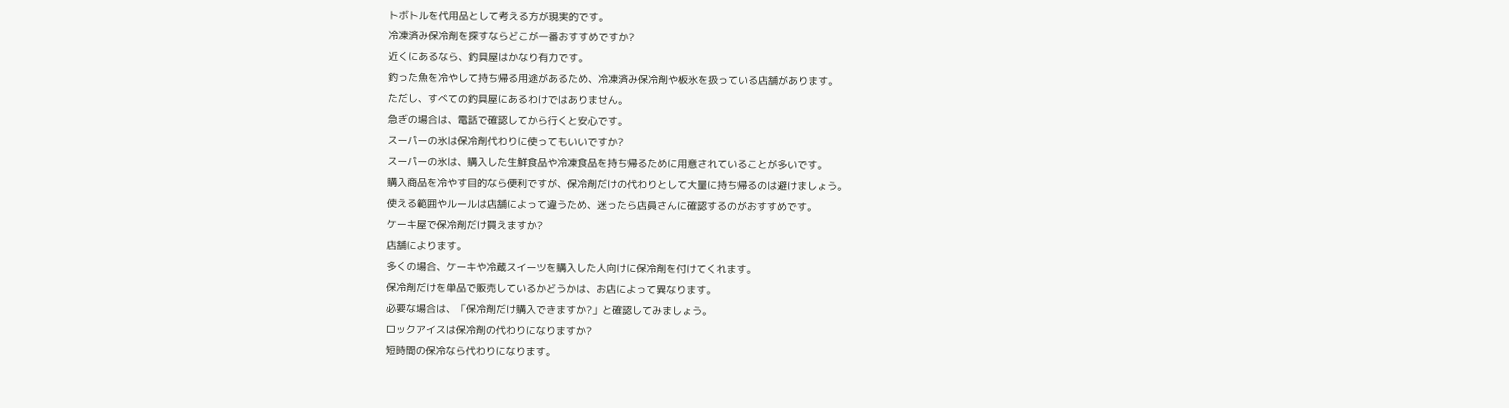トボトルを代用品として考える方が現実的です。
冷凍済み保冷剤を探すならどこが一番おすすめですか?
近くにあるなら、釣具屋はかなり有力です。
釣った魚を冷やして持ち帰る用途があるため、冷凍済み保冷剤や板氷を扱っている店舗があります。
ただし、すべての釣具屋にあるわけではありません。
急ぎの場合は、電話で確認してから行くと安心です。
スーパーの氷は保冷剤代わりに使ってもいいですか?
スーパーの氷は、購入した生鮮食品や冷凍食品を持ち帰るために用意されていることが多いです。
購入商品を冷やす目的なら便利ですが、保冷剤だけの代わりとして大量に持ち帰るのは避けましょう。
使える範囲やルールは店舗によって違うため、迷ったら店員さんに確認するのがおすすめです。
ケーキ屋で保冷剤だけ買えますか?
店舗によります。
多くの場合、ケーキや冷蔵スイーツを購入した人向けに保冷剤を付けてくれます。
保冷剤だけを単品で販売しているかどうかは、お店によって異なります。
必要な場合は、「保冷剤だけ購入できますか?」と確認してみましょう。
ロックアイスは保冷剤の代わりになりますか?
短時間の保冷なら代わりになります。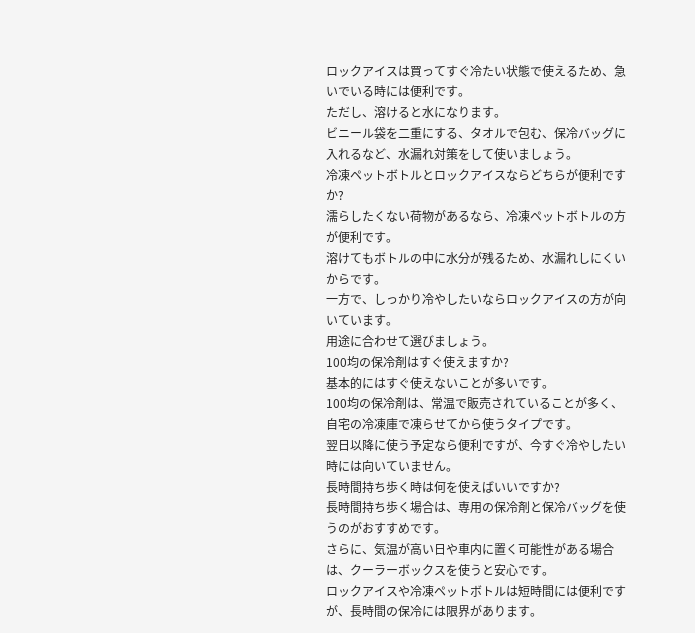ロックアイスは買ってすぐ冷たい状態で使えるため、急いでいる時には便利です。
ただし、溶けると水になります。
ビニール袋を二重にする、タオルで包む、保冷バッグに入れるなど、水漏れ対策をして使いましょう。
冷凍ペットボトルとロックアイスならどちらが便利ですか?
濡らしたくない荷物があるなら、冷凍ペットボトルの方が便利です。
溶けてもボトルの中に水分が残るため、水漏れしにくいからです。
一方で、しっかり冷やしたいならロックアイスの方が向いています。
用途に合わせて選びましょう。
100均の保冷剤はすぐ使えますか?
基本的にはすぐ使えないことが多いです。
100均の保冷剤は、常温で販売されていることが多く、自宅の冷凍庫で凍らせてから使うタイプです。
翌日以降に使う予定なら便利ですが、今すぐ冷やしたい時には向いていません。
長時間持ち歩く時は何を使えばいいですか?
長時間持ち歩く場合は、専用の保冷剤と保冷バッグを使うのがおすすめです。
さらに、気温が高い日や車内に置く可能性がある場合は、クーラーボックスを使うと安心です。
ロックアイスや冷凍ペットボトルは短時間には便利ですが、長時間の保冷には限界があります。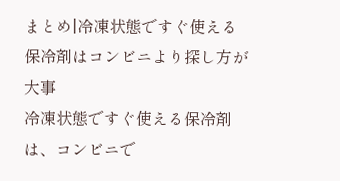まとめ|冷凍状態ですぐ使える保冷剤はコンビニより探し方が大事
冷凍状態ですぐ使える保冷剤は、コンビニで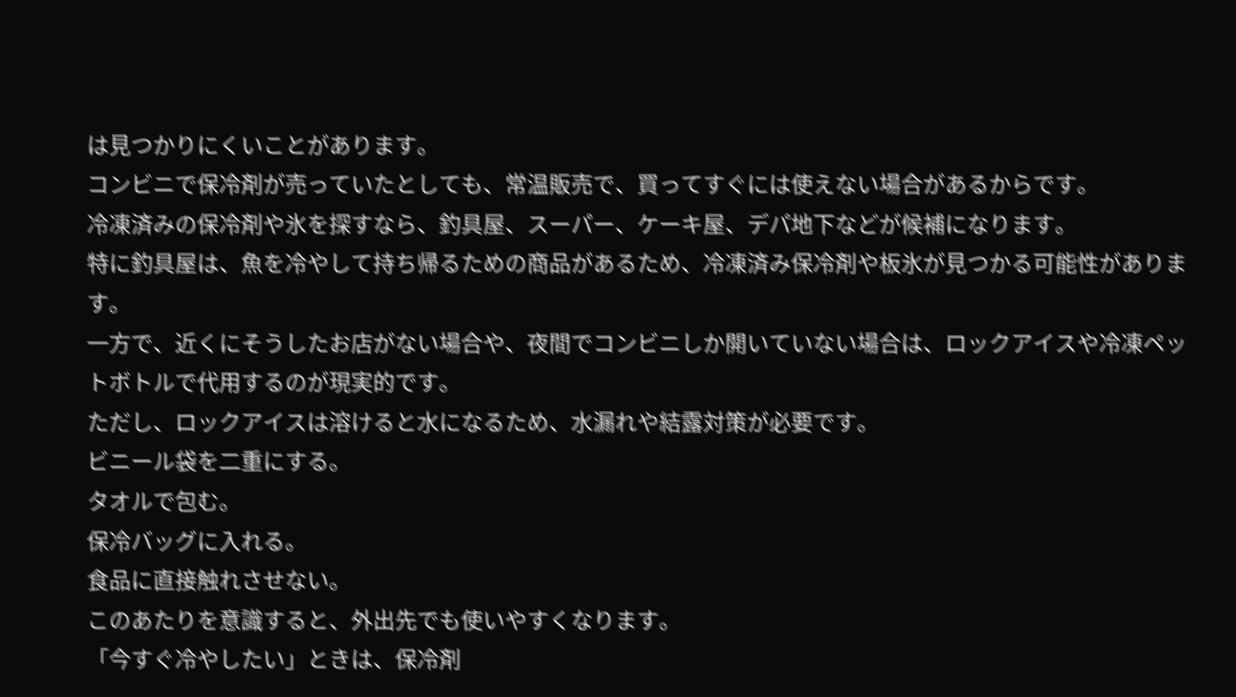は見つかりにくいことがあります。
コンビニで保冷剤が売っていたとしても、常温販売で、買ってすぐには使えない場合があるからです。
冷凍済みの保冷剤や氷を探すなら、釣具屋、スーパー、ケーキ屋、デパ地下などが候補になります。
特に釣具屋は、魚を冷やして持ち帰るための商品があるため、冷凍済み保冷剤や板氷が見つかる可能性があります。
一方で、近くにそうしたお店がない場合や、夜間でコンビニしか開いていない場合は、ロックアイスや冷凍ペットボトルで代用するのが現実的です。
ただし、ロックアイスは溶けると水になるため、水漏れや結露対策が必要です。
ビニール袋を二重にする。
タオルで包む。
保冷バッグに入れる。
食品に直接触れさせない。
このあたりを意識すると、外出先でも使いやすくなります。
「今すぐ冷やしたい」ときは、保冷剤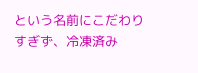という名前にこだわりすぎず、冷凍済み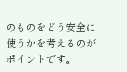のものをどう安全に使うかを考えるのがポイントです。